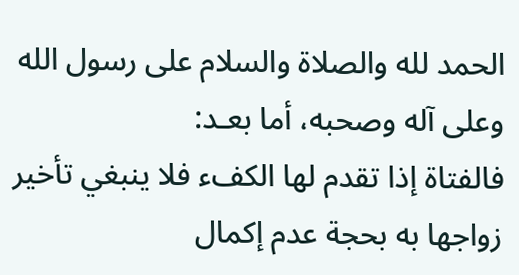الحمد لله والصلاة والسلام على رسول الله وعلى آله وصحبه، أما بعـد:
فالفتاة إذا تقدم لها الكفء فلا ينبغي تأخير زواجها به بحجة عدم إكمال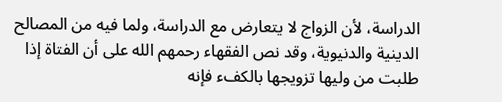الدراسة، لأن الزواج لا يتعارض مع الدراسة، ولما فيه من المصالح الدينية والدنيوية، وقد نص الفقهاء رحمهم الله على أن الفتاة إذا طلبت من وليها تزويجها بالكفء فإنه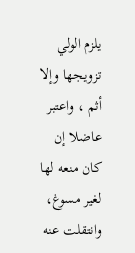يلزم الولي تزويجها وإلا أثم ، واعتبر عاضلا إن كان منعه لها لغير مسوغ، وانتقلت عنه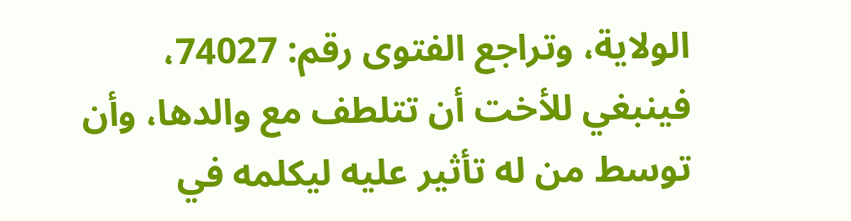الولاية، وتراجع الفتوى رقم: 74027، فينبغي للأخت أن تتلطف مع والدها، وأن توسط من له تأثير عليه ليكلمه في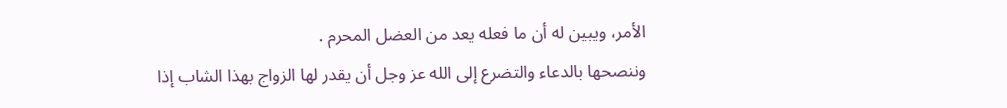الأمر، ويبين له أن ما فعله يعد من العضل المحرم .
وننصحها بالدعاء والتضرع إلى الله عز وجل أن يقدر لها الزواج بهذا الشاب إذا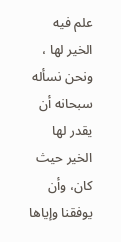علم فيه الخير لها ، ونحن نسأله سبحانه أن يقدر لها الخير حيث كان، وأن يوفقنا وإياها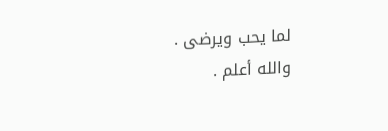لما يحب ويرضى .
والله أعلم .